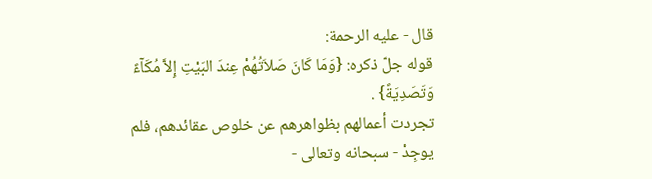قال - عليه الرحمة:
قوله جلّ ذكره: {وَمَا كَانَ صَلاَتُهُمْ عِندَ البَيْتِ إِلاَّ مُكَآءً وَتَصَدِيَةً} .
تجردت أعمالهم بظواهرهم عن خلوص عقائدهم، فلم يوجِدْ - سبحانه وتعالى -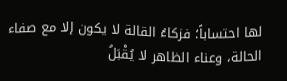لها احتساباً؛ فزكاءُ القالة لا يكون إلا مع صفاء الحالة، وعناء الظاهر لا يُقْبَلُ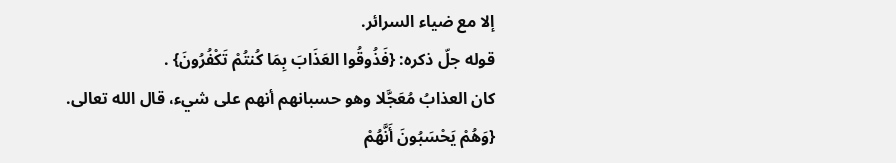إلا مع ضياء السرائر.
قوله جلّ ذكره: {فَذُوقُوا العَذَابَ بِمَا كُنتُمْ تَكْفُرُونَ} .
كان العذابُ مُعَجَّلا وهو حسبانهم أنهم على شيء، قال الله تعالى.
{وَهُمْ يَحْسَبُونَ أَنَّهُمْ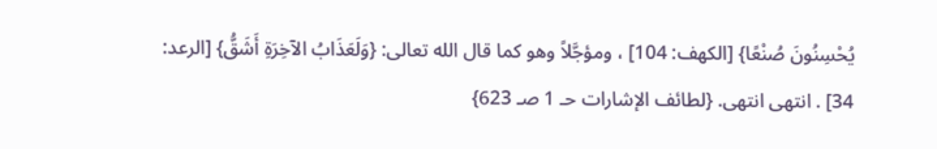يُحْسِنُونَ صُنْعًا} [الكهف: 104] ، ومؤجَّلاً وهو كما قال الله تعالى: {وَلَعَذَابُ الآخِرَةِ أَشَقُّ} [الرعد: 34] . انتهى انتهى. {لطائف الإشارات حـ 1 صـ 623}